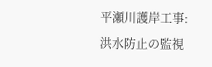平瀬川護岸工事:洪水防止の監視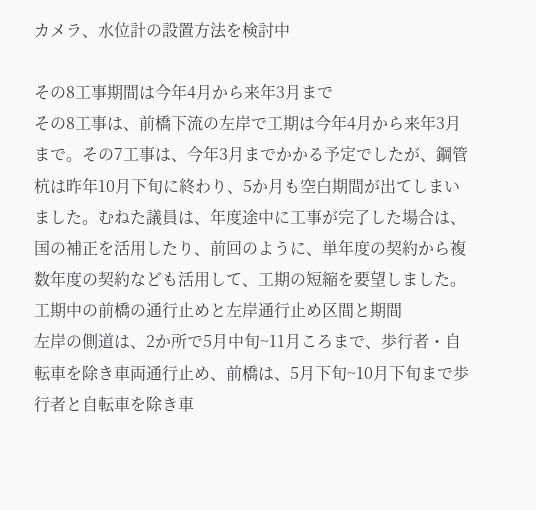カメラ、水位計の設置方法を検討中

その8工事期間は今年4月から来年3月まで
その8工事は、前橋下流の左岸で工期は今年4月から来年3月まで。その7工事は、今年3月までかかる予定でしたが、鋼管杭は昨年10月下旬に終わり、5か月も空白期間が出てしまいました。むねた議員は、年度途中に工事が完了した場合は、国の補正を活用したり、前回のように、単年度の契約から複数年度の契約なども活用して、工期の短縮を要望しました。
工期中の前橋の通行止めと左岸通行止め区間と期間
左岸の側道は、2か所で5月中旬~11月ころまで、歩行者・自転車を除き車両通行止め、前橋は、5月下旬~10月下旬まで歩行者と自転車を除き車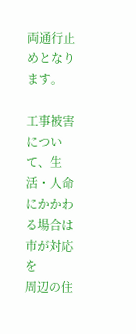両通行止めとなります。

工事被害について、生活・人命にかかわる場合は市が対応を
周辺の住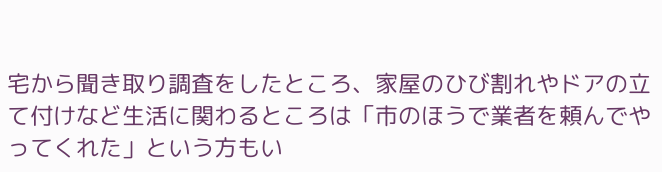宅から聞き取り調査をしたところ、家屋のひび割れやドアの立て付けなど生活に関わるところは「市のほうで業者を頼んでやってくれた」という方もい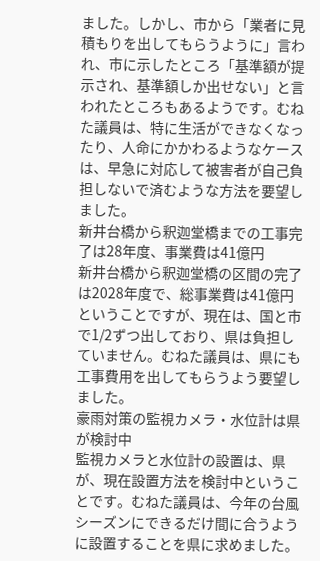ました。しかし、市から「業者に見積もりを出してもらうように」言われ、市に示したところ「基準額が提示され、基準額しか出せない」と言われたところもあるようです。むねた議員は、特に生活ができなくなったり、人命にかかわるようなケースは、早急に対応して被害者が自己負担しないで済むような方法を要望しました。
新井台橋から釈迦堂橋までの工事完了は28年度、事業費は41億円
新井台橋から釈迦堂橋の区間の完了は2028年度で、総事業費は41億円ということですが、現在は、国と市で1/2ずつ出しており、県は負担していません。むねた議員は、県にも工事費用を出してもらうよう要望しました。
豪雨対策の監視カメラ・水位計は県が検討中
監視カメラと水位計の設置は、県が、現在設置方法を検討中ということです。むねた議員は、今年の台風シーズンにできるだけ間に合うように設置することを県に求めました。